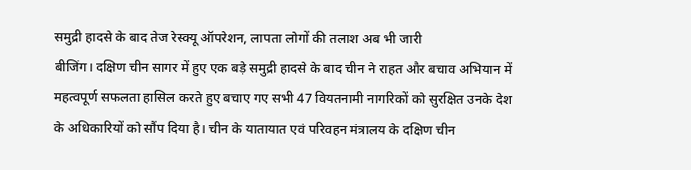समुद्री हादसे के बाद तेज रेस्क्यू ऑपरेशन, लापता लोगों की तलाश अब भी जारी
बीजिंग। दक्षिण चीन सागर में हुए एक बड़े समुद्री हादसे के बाद चीन ने राहत और बचाव अभियान में महत्वपूर्ण सफलता हासिल करते हुए बचाए गए सभी 47 वियतनामी नागरिकों को सुरक्षित उनके देश के अधिकारियों को सौंप दिया है। चीन के यातायात एवं परिवहन मंत्रालय के दक्षिण चीन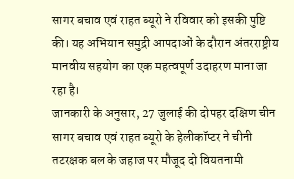सागर बचाव एवं राहत ब्यूरो ने रविवार को इसकी पुष्टि की। यह अभियान समुद्री आपदाओं के दौरान अंतरराष्ट्रीय मानवीय सहयोग का एक महत्वपूर्ण उदाहरण माना जा रहा है।
जानकारी के अनुसार, 27 जुलाई की दोपहर दक्षिण चीन सागर बचाव एवं राहत ब्यूरो के हेलीकॉप्टर ने चीनी तटरक्षक बल के जहाज पर मौजूद दो वियतनामी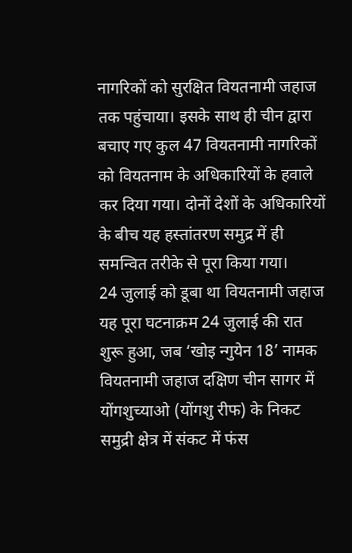नागरिकों को सुरक्षित वियतनामी जहाज तक पहुंचाया। इसके साथ ही चीन द्वारा बचाए गए कुल 47 वियतनामी नागरिकों को वियतनाम के अधिकारियों के हवाले कर दिया गया। दोनों देशों के अधिकारियों के बीच यह हस्तांतरण समुद्र में ही समन्वित तरीके से पूरा किया गया।
24 जुलाई को डूबा था वियतनामी जहाज
यह पूरा घटनाक्रम 24 जुलाई की रात शुरू हुआ, जब ‘खोइ न्गुयेन 18’ नामक वियतनामी जहाज दक्षिण चीन सागर में योंगशुच्याओ (योंगशु रीफ) के निकट समुद्री क्षेत्र में संकट में फंस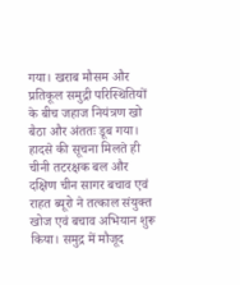गया। खराब मौसम और प्रतिकूल समुद्री परिस्थितियों के बीच जहाज नियंत्रण खो बैठा और अंततः डूब गया।
हादसे की सूचना मिलते ही चीनी तटरक्षक बल और दक्षिण चीन सागर बचाव एवं राहत ब्यूरो ने तत्काल संयुक्त खोज एवं बचाव अभियान शुरू किया। समुद्र में मौजूद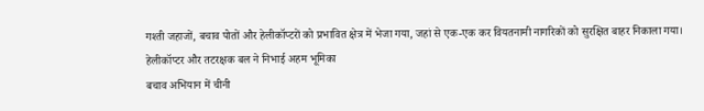गश्ती जहाजों, बचाव पोतों और हेलीकॉप्टरों को प्रभावित क्षेत्र में भेजा गया, जहां से एक-एक कर वियतनामी नागरिकों को सुरक्षित बाहर निकाला गया।
हेलीकॉप्टर और तटरक्षक बल ने निभाई अहम भूमिका
बचाव अभियान में चीनी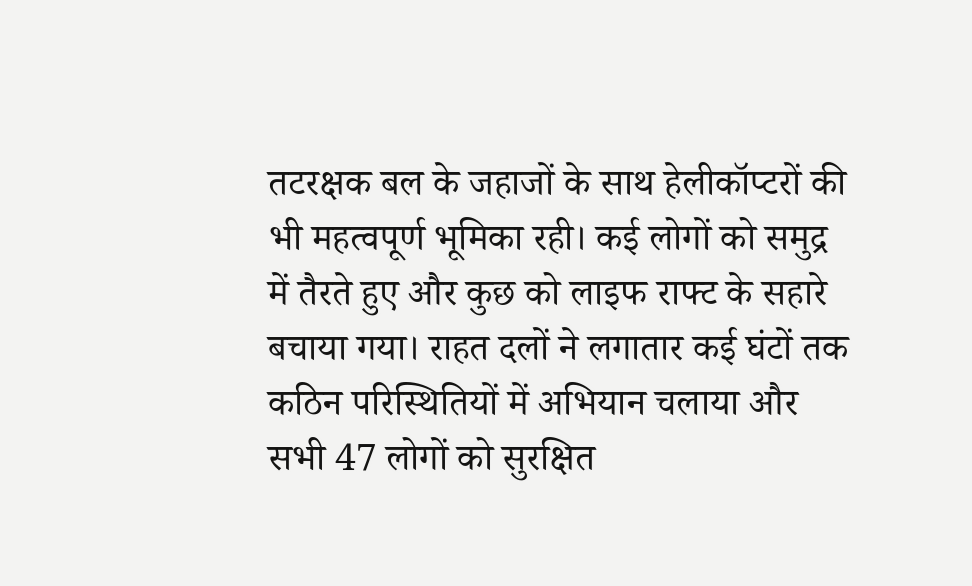तटरक्षक बल के जहाजों के साथ हेलीकॉप्टरों की भी महत्वपूर्ण भूमिका रही। कई लोगों को समुद्र में तैरते हुए और कुछ को लाइफ राफ्ट के सहारे बचाया गया। राहत दलों ने लगातार कई घंटों तक कठिन परिस्थितियों में अभियान चलाया और सभी 47 लोगों को सुरक्षित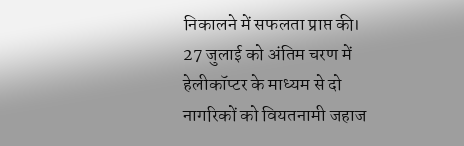निकालने में सफलता प्राप्त की।
27 जुलाई को अंतिम चरण में हेलीकॉप्टर के माध्यम से दो नागरिकों को वियतनामी जहाज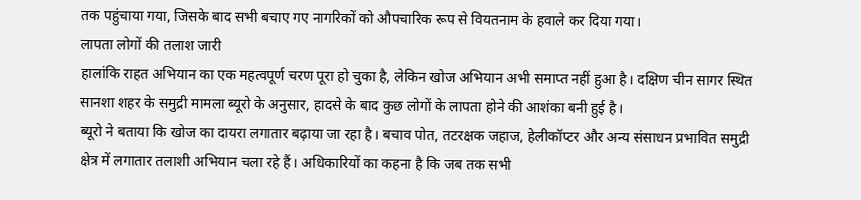तक पहुंचाया गया, जिसके बाद सभी बचाए गए नागरिकों को औपचारिक रूप से वियतनाम के हवाले कर दिया गया।
लापता लोगों की तलाश जारी
हालांकि राहत अभियान का एक महत्वपूर्ण चरण पूरा हो चुका है, लेकिन खोज अभियान अभी समाप्त नहीं हुआ है। दक्षिण चीन सागर स्थित सानशा शहर के समुद्री मामला ब्यूरो के अनुसार, हादसे के बाद कुछ लोगों के लापता होने की आशंका बनी हुई है।
ब्यूरो ने बताया कि खोज का दायरा लगातार बढ़ाया जा रहा है। बचाव पोत, तटरक्षक जहाज, हेलीकॉप्टर और अन्य संसाधन प्रभावित समुद्री क्षेत्र में लगातार तलाशी अभियान चला रहे हैं। अधिकारियों का कहना है कि जब तक सभी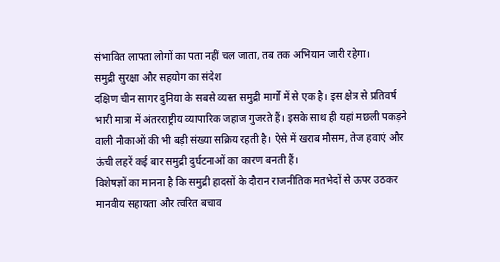संभावित लापता लोगों का पता नहीं चल जाता, तब तक अभियान जारी रहेगा।
समुद्री सुरक्षा और सहयोग का संदेश
दक्षिण चीन सागर दुनिया के सबसे व्यस्त समुद्री मार्गों में से एक है। इस क्षेत्र से प्रतिवर्ष भारी मात्रा में अंतरराष्ट्रीय व्यापारिक जहाज गुजरते हैं। इसके साथ ही यहां मछली पकड़ने वाली नौकाओं की भी बड़ी संख्या सक्रिय रहती है। ऐसे में खराब मौसम, तेज हवाएं और ऊंची लहरें कई बार समुद्री दुर्घटनाओं का कारण बनती हैं।
विशेषज्ञों का मानना है कि समुद्री हादसों के दौरान राजनीतिक मतभेदों से ऊपर उठकर मानवीय सहायता और त्वरित बचाव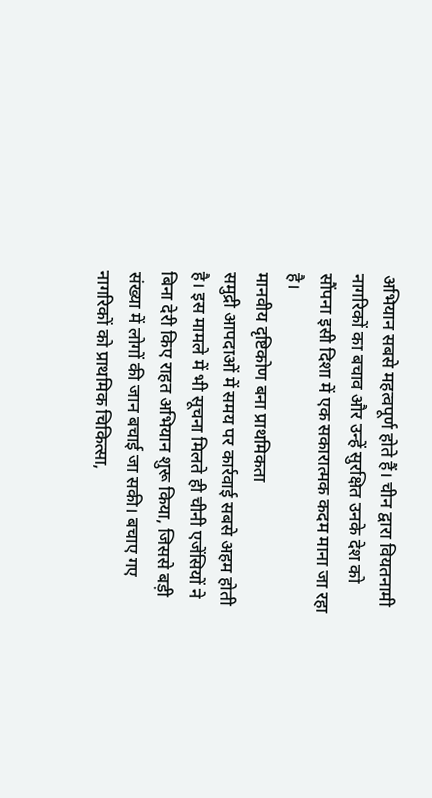अभियान सबसे महत्वपूर्ण होते हैं। चीन द्वारा वियतनामी नागरिकों का बचाव और उन्हें सुरक्षित उनके देश को सौंपना इसी दिशा में एक सकारात्मक कदम माना जा रहा है।
मानवीय दृष्टिकोण बना प्राथमिकता
समुद्री आपदाओं में समय पर कार्रवाई सबसे अहम होती है। इस मामले में भी सूचना मिलते ही चीनी एजेंसियों ने बिना देरी किए राहत अभियान शुरू किया, जिससे बड़ी संख्या में लोगों की जान बचाई जा सकी। बचाए गए नागरिकों को प्राथमिक चिकित्सा,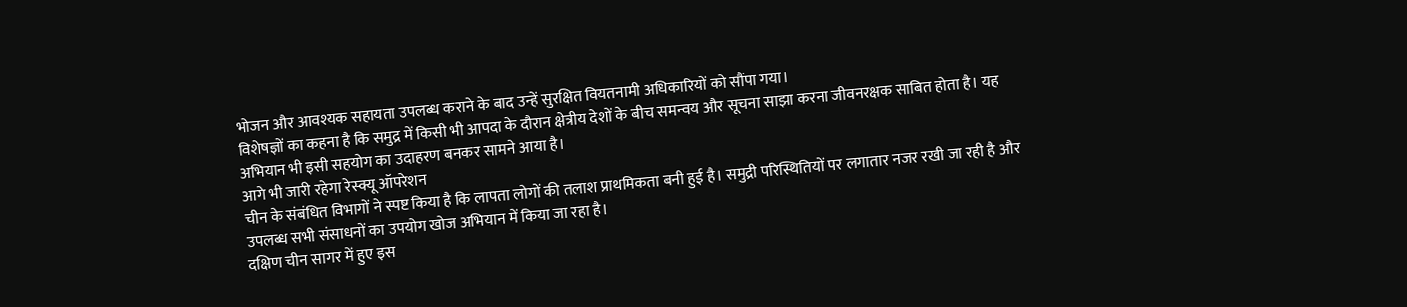भोजन और आवश्यक सहायता उपलब्ध कराने के बाद उन्हें सुरक्षित वियतनामी अधिकारियों को सौंपा गया।
विशेषज्ञों का कहना है कि समुद्र में किसी भी आपदा के दौरान क्षेत्रीय देशों के बीच समन्वय और सूचना साझा करना जीवनरक्षक साबित होता है। यह अभियान भी इसी सहयोग का उदाहरण बनकर सामने आया है।
आगे भी जारी रहेगा रेस्क्यू ऑपरेशन
चीन के संबंधित विभागों ने स्पष्ट किया है कि लापता लोगों की तलाश प्राथमिकता बनी हुई है। समुद्री परिस्थितियों पर लगातार नजर रखी जा रही है और उपलब्ध सभी संसाधनों का उपयोग खोज अभियान में किया जा रहा है।
दक्षिण चीन सागर में हुए इस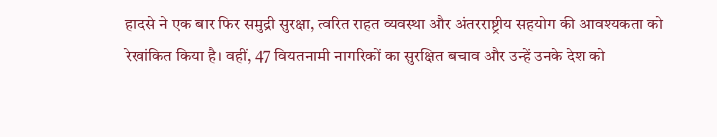हादसे ने एक बार फिर समुद्री सुरक्षा, त्वरित राहत व्यवस्था और अंतरराष्ट्रीय सहयोग की आवश्यकता को रेखांकित किया है। वहीं, 47 वियतनामी नागरिकों का सुरक्षित बचाव और उन्हें उनके देश को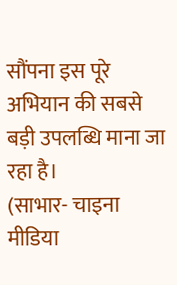सौंपना इस पूरे अभियान की सबसे बड़ी उपलब्धि माना जा रहा है।
(साभार- चाइना मीडिया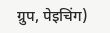ग्रुप, पेइचिंग)